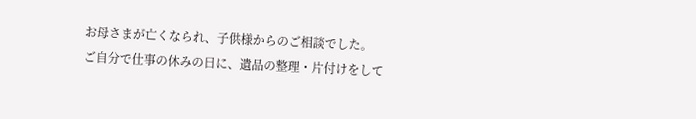お母さまが亡くなられ、子供様からのご相談でした。
ご自分で仕事の休みの日に、遺品の整理・片付けをして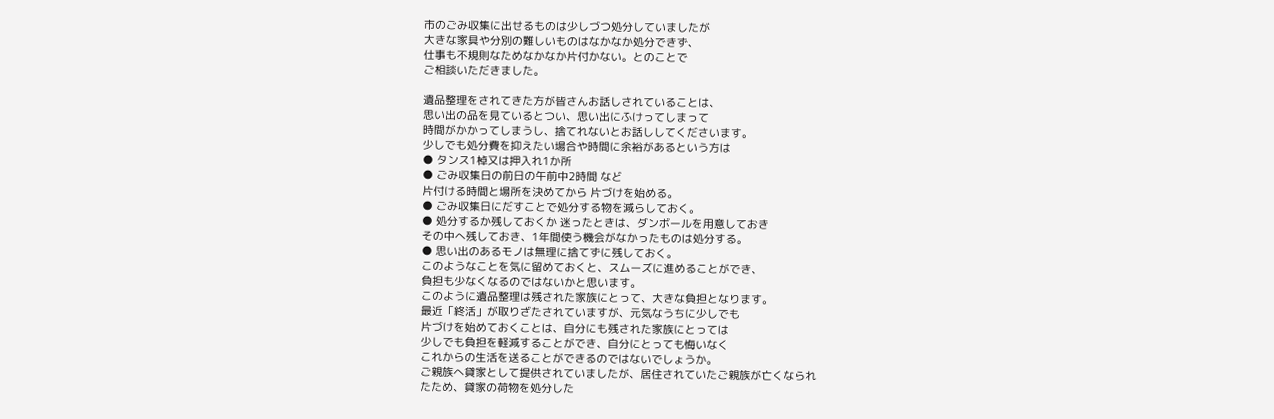市のごみ収集に出せるものは少しづつ処分していましたが
大きな家具や分別の難しいものはなかなか処分できず、
仕事も不規則なためなかなか片付かない。とのことで
ご相談いただきました。

遺品整理をされてきた方が皆さんお話しされていることは、
思い出の品を見ているとつい、思い出にふけってしまって
時間がかかってしまうし、捨てれないとお話ししてくださいます。
少しでも処分費を抑えたい場合や時間に余裕があるという方は
● タンス1棹又は押入れ1か所
● ごみ収集日の前日の午前中2時間 など
片付ける時間と場所を決めてから 片づけを始める。
● ごみ収集日にだすことで処分する物を減らしておく。
● 処分するか残しておくか 迷ったときは、ダンボールを用意しておき
その中へ残しておき、1年間使う機会がなかったものは処分する。
● 思い出のあるモノは無理に捨てずに残しておく。
このようなことを気に留めておくと、スムーズに進めることができ、
負担も少なくなるのではないかと思います。
このように遺品整理は残された家族にとって、大きな負担となります。
最近「終活」が取りざたされていますが、元気なうちに少しでも
片づけを始めておくことは、自分にも残された家族にとっては
少しでも負担を軽減することができ、自分にとっても悔いなく
これからの生活を送ることができるのではないでしょうか。
ご親族へ貸家として提供されていましたが、居住されていたご親族が亡くなられ
たため、貸家の荷物を処分した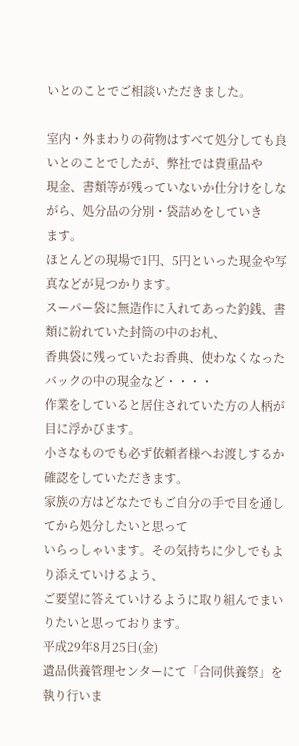いとのことでご相談いただきました。

室内・外まわりの荷物はすべて処分しても良いとのことでしたが、弊社では貴重品や
現金、書類等が残っていないか仕分けをしながら、処分品の分別・袋詰めをしていき
ます。
ほとんどの現場で1円、5円といった現金や写真などが見つかります。
スーパー袋に無造作に入れてあった釣銭、書類に紛れていた封筒の中のお札、
香典袋に残っていたお香典、使わなくなったバックの中の現金など・・・・
作業をしていると居住されていた方の人柄が目に浮かびます。
小さなものでも必ず依頼者様へお渡しするか確認をしていただきます。
家族の方はどなたでもご自分の手で目を通してから処分したいと思って
いらっしゃいます。その気持ちに少しでもより添えていけるよう、
ご要望に答えていけるように取り組んでまいりたいと思っております。
平成29年8月25日(金)
遺品供養管理センターにて「合同供養祭」を執り行いま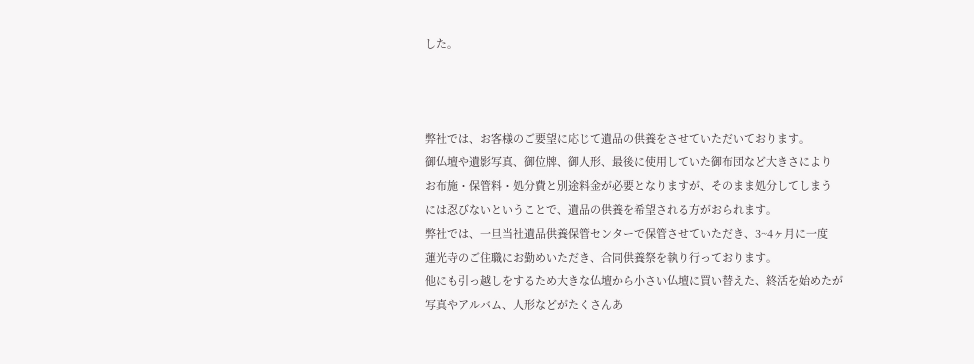した。



弊社では、お客様のご要望に応じて遺品の供養をさせていただいております。
御仏壇や遺影写真、御位牌、御人形、最後に使用していた御布団など大きさにより
お布施・保管料・処分費と別途料金が必要となりますが、そのまま処分してしまう
には忍びないということで、遺品の供養を希望される方がおられます。
弊社では、一旦当社遺品供養保管センターで保管させていただき、3~4ヶ月に一度
蓮光寺のご住職にお勤めいただき、合同供養祭を執り行っております。
他にも引っ越しをするため大きな仏壇から小さい仏壇に買い替えた、終活を始めたが
写真やアルバム、人形などがたくさんあ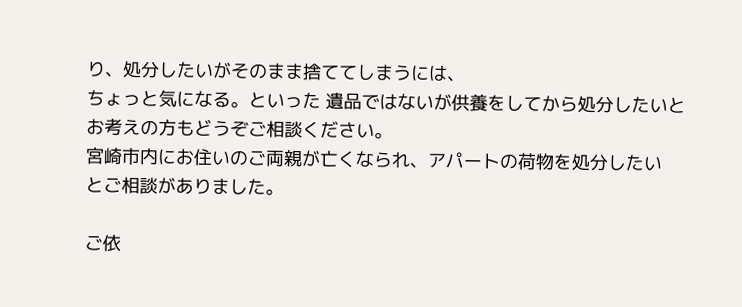り、処分したいがそのまま捨ててしまうには、
ちょっと気になる。といった 遺品ではないが供養をしてから処分したいと
お考えの方もどうぞご相談ください。
宮崎市内にお住いのご両親が亡くなられ、アパートの荷物を処分したい
とご相談がありました。

ご依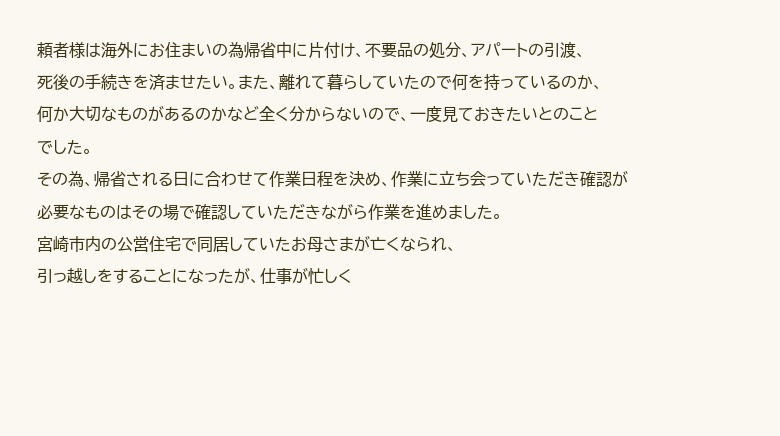頼者様は海外にお住まいの為帰省中に片付け、不要品の処分、アパートの引渡、
死後の手続きを済ませたい。また、離れて暮らしていたので何を持っているのか、
何か大切なものがあるのかなど全く分からないので、一度見ておきたいとのこと
でした。
その為、帰省される日に合わせて作業日程を決め、作業に立ち会っていただき確認が
必要なものはその場で確認していただきながら作業を進めました。
宮崎市内の公営住宅で同居していたお母さまが亡くなられ、
引っ越しをすることになったが、仕事が忙しく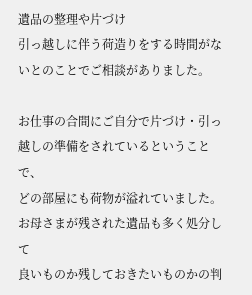遺品の整理や片づけ
引っ越しに伴う荷造りをする時間がないとのことでご相談がありました。

お仕事の合間にご自分で片づけ・引っ越しの準備をされているということで、
どの部屋にも荷物が溢れていました。お母さまが残された遺品も多く処分して
良いものか残しておきたいものかの判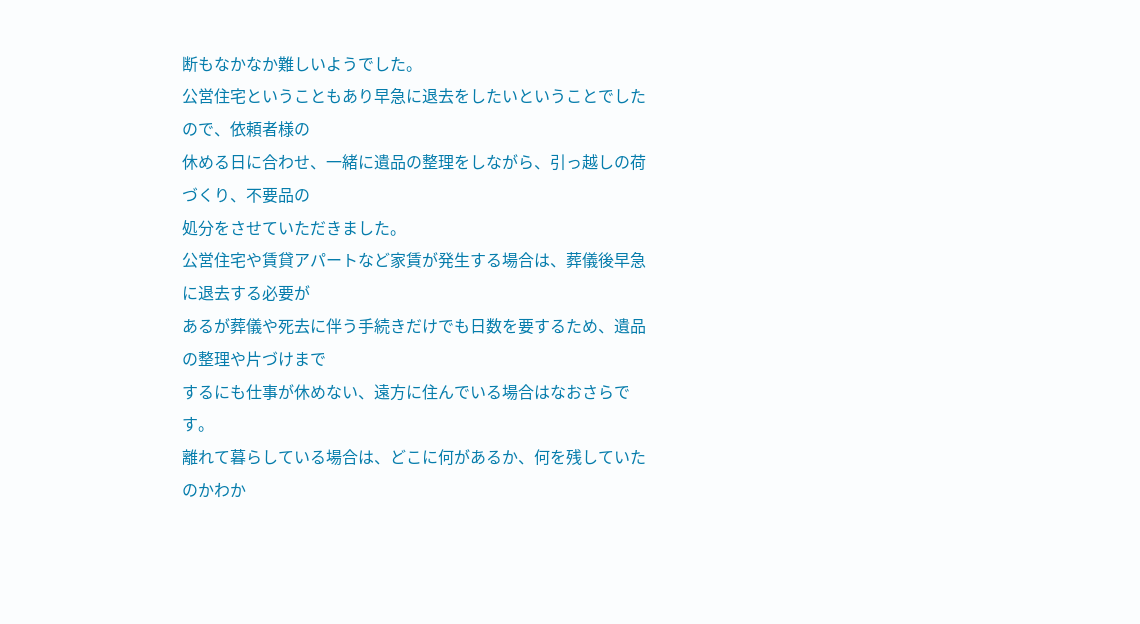断もなかなか難しいようでした。
公営住宅ということもあり早急に退去をしたいということでしたので、依頼者様の
休める日に合わせ、一緒に遺品の整理をしながら、引っ越しの荷づくり、不要品の
処分をさせていただきました。
公営住宅や賃貸アパートなど家賃が発生する場合は、葬儀後早急に退去する必要が
あるが葬儀や死去に伴う手続きだけでも日数を要するため、遺品の整理や片づけまで
するにも仕事が休めない、遠方に住んでいる場合はなおさらです。
離れて暮らしている場合は、どこに何があるか、何を残していたのかわか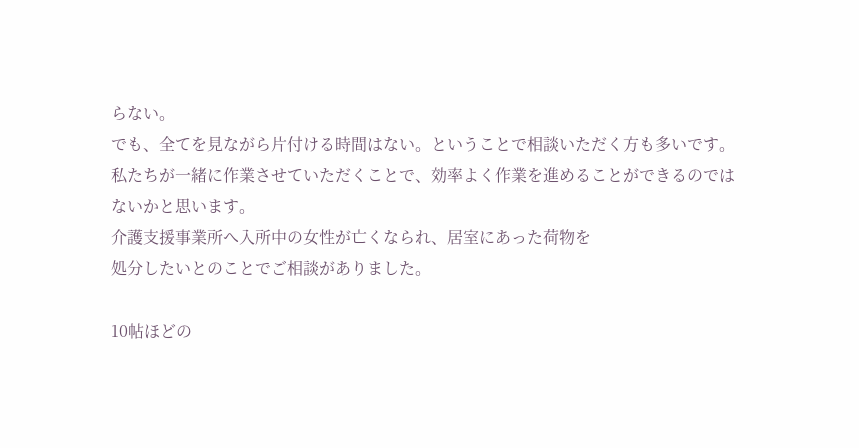らない。
でも、全てを見ながら片付ける時間はない。ということで相談いただく方も多いです。
私たちが一緒に作業させていただくことで、効率よく作業を進めることができるのでは
ないかと思います。
介護支援事業所へ入所中の女性が亡くなられ、居室にあった荷物を
処分したいとのことでご相談がありました。

10帖ほどの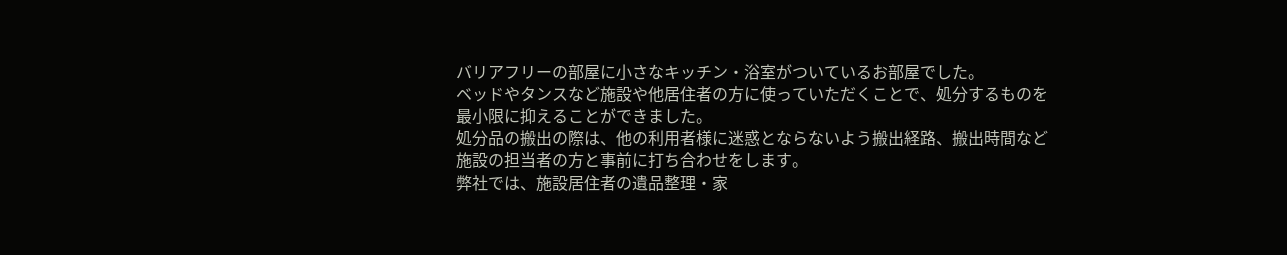バリアフリーの部屋に小さなキッチン・浴室がついているお部屋でした。
ベッドやタンスなど施設や他居住者の方に使っていただくことで、処分するものを
最小限に抑えることができました。
処分品の搬出の際は、他の利用者様に迷惑とならないよう搬出経路、搬出時間など
施設の担当者の方と事前に打ち合わせをします。
弊社では、施設居住者の遺品整理・家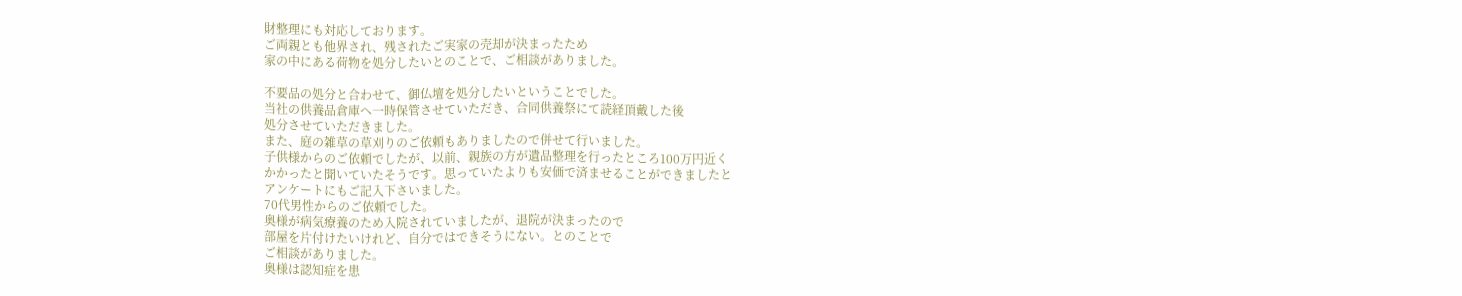財整理にも対応しております。
ご両親とも他界され、残されたご実家の売却が決まったため
家の中にある荷物を処分したいとのことで、ご相談がありました。

不要品の処分と合わせて、御仏壇を処分したいということでした。
当社の供養品倉庫へ一時保管させていただき、合同供養祭にて読経頂戴した後
処分させていただきました。
また、庭の雑草の草刈りのご依頼もありましたので併せて行いました。
子供様からのご依頼でしたが、以前、親族の方が遺品整理を行ったところ100万円近く
かかったと聞いていたそうです。思っていたよりも安価で済ませることができましたと
アンケートにもご記入下さいました。
70代男性からのご依頼でした。
奥様が病気療養のため入院されていましたが、退院が決まったので
部屋を片付けたいけれど、自分ではできそうにない。とのことで
ご相談がありました。
奥様は認知症を患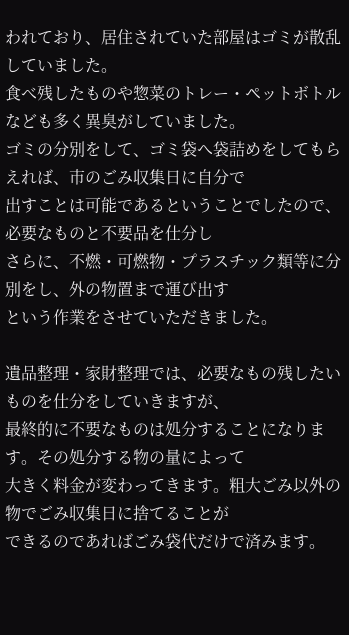われており、居住されていた部屋はゴミが散乱していました。
食べ残したものや惣菜のトレー・ペットボトルなども多く異臭がしていました。
ゴミの分別をして、ゴミ袋へ袋詰めをしてもらえれば、市のごみ収集日に自分で
出すことは可能であるということでしたので、必要なものと不要品を仕分し
さらに、不燃・可燃物・プラスチック類等に分別をし、外の物置まで運び出す
という作業をさせていただきました。

遺品整理・家財整理では、必要なもの残したいものを仕分をしていきますが、
最終的に不要なものは処分することになります。その処分する物の量によって
大きく料金が変わってきます。粗大ごみ以外の物でごみ収集日に捨てることが
できるのであればごみ袋代だけで済みます。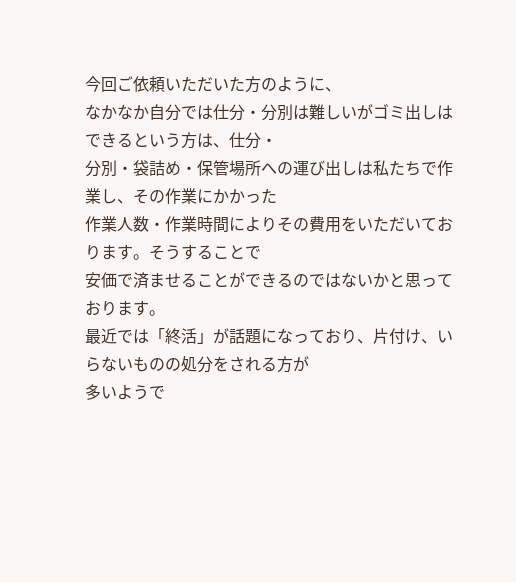今回ご依頼いただいた方のように、
なかなか自分では仕分・分別は難しいがゴミ出しはできるという方は、仕分・
分別・袋詰め・保管場所への運び出しは私たちで作業し、その作業にかかった
作業人数・作業時間によりその費用をいただいております。そうすることで
安価で済ませることができるのではないかと思っております。
最近では「終活」が話題になっており、片付け、いらないものの処分をされる方が
多いようで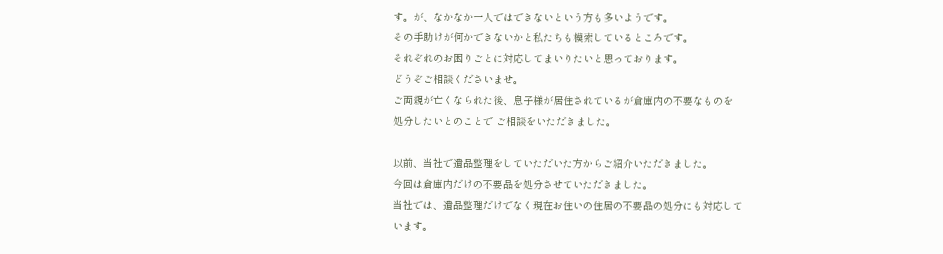す。が、なかなか一人ではできないという方も多いようです。
その手助けが何かできないかと私たちも模索しているところです。
それぞれのお困りごとに対応してまいりたいと思っております。
どうぞご相談くださいませ。
ご両親が亡くなられた後、息子様が居住されているが倉庫内の不要なものを
処分したいとのことで ご相談をいただきました。

以前、当社で遺品整理をしていただいた方からご紹介いただきました。
今回は倉庫内だけの不要品を処分させていただきました。
当社では、遺品整理だけでなく現在お住いの住居の不要品の処分にも対応して
います。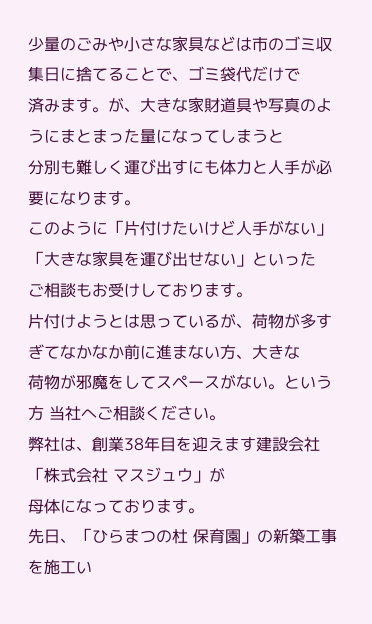少量のごみや小さな家具などは市のゴミ収集日に捨てることで、ゴミ袋代だけで
済みます。が、大きな家財道具や写真のようにまとまった量になってしまうと
分別も難しく運び出すにも体力と人手が必要になります。
このように「片付けたいけど人手がない」「大きな家具を運び出せない」といった
ご相談もお受けしております。
片付けようとは思っているが、荷物が多すぎてなかなか前に進まない方、大きな
荷物が邪魔をしてスペースがない。という方 当社へご相談ください。
弊社は、創業38年目を迎えます建設会社「株式会社 マスジュウ」が
母体になっております。
先日、「ひらまつの杜 保育園」の新築工事を施工い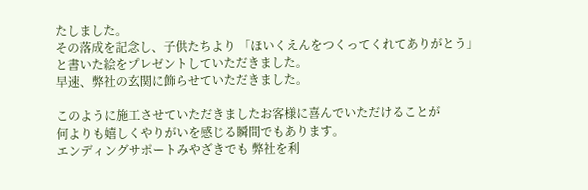たしました。
その落成を記念し、子供たちより 「ほいくえんをつくってくれてありがとう」
と書いた絵をプレゼントしていただきました。
早速、弊社の玄関に飾らせていただきました。

このように施工させていただきましたお客様に喜んでいただけることが
何よりも嬉しくやりがいを感じる瞬間でもあります。
エンディングサポートみやざきでも 弊社を利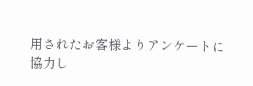用されたお客様よりアンケートに
協力し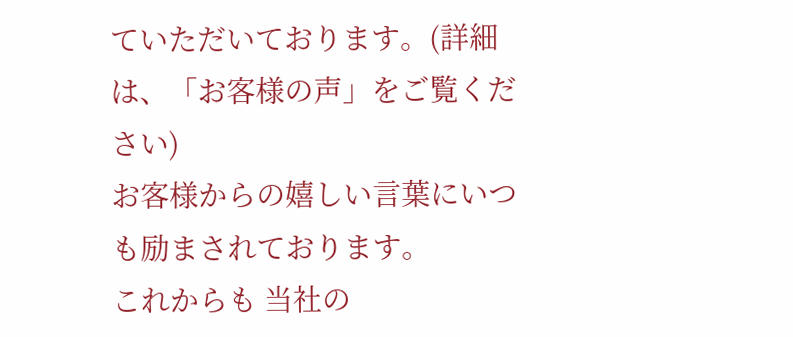ていただいております。(詳細は、「お客様の声」をご覧ください)
お客様からの嬉しい言葉にいつも励まされております。
これからも 当社の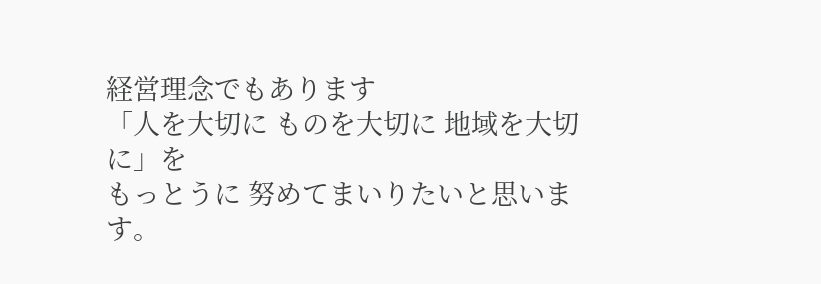経営理念でもあります
「人を大切に ものを大切に 地域を大切に」を
もっとうに 努めてまいりたいと思います。